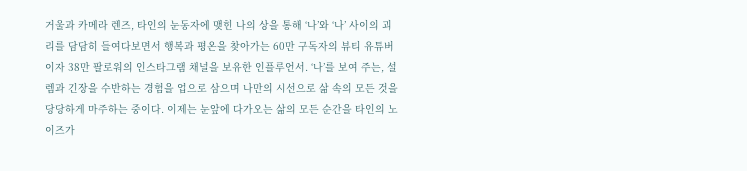거울과 카메라 렌즈, 타인의 눈동자에 맺힌 나의 상을 통해 ‘나’와 ‘나’ 사이의 괴리를 담담히 들여다보면서 행복과 평온을 찾아가는 60만 구독자의 뷰티 유튜버이자 38만 팔로워의 인스타그램 채널을 보유한 인플루언서. ‘나’를 보여 주는, 설렘과 긴장을 수반하는 경험을 업으로 삼으며 나만의 시선으로 삶 속의 모든 것을 당당하게 마주하는 중이다. 이제는 눈앞에 다가오는 삶의 모든 순간을 타인의 노이즈가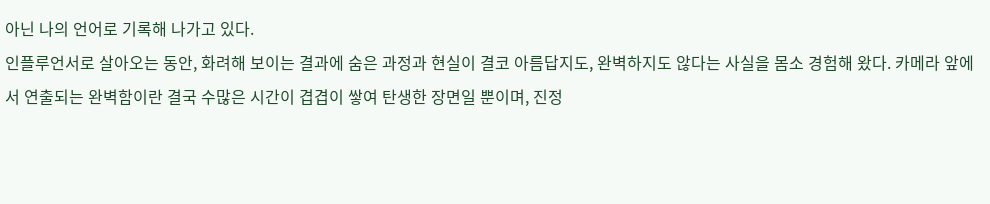아닌 나의 언어로 기록해 나가고 있다.
인플루언서로 살아오는 동안, 화려해 보이는 결과에 숨은 과정과 현실이 결코 아름답지도, 완벽하지도 않다는 사실을 몸소 경험해 왔다. 카메라 앞에서 연출되는 완벽함이란 결국 수많은 시간이 겹겹이 쌓여 탄생한 장면일 뿐이며, 진정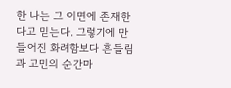한 나는 그 이면에 존재한다고 믿는다. 그렇기에 만들어진 화려함보다 흔들림과 고민의 순간마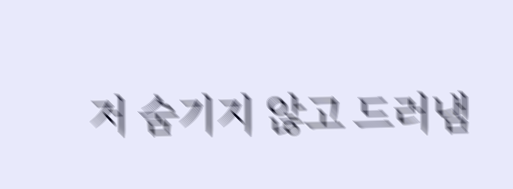저 숨기지 않고 드러냄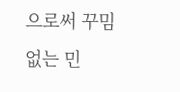으로써 꾸밈없는 민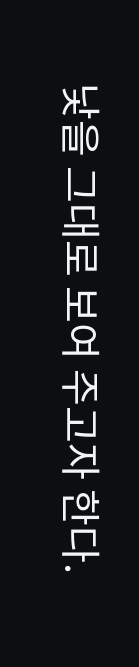낯을 그대로 보여 주고자 한다.